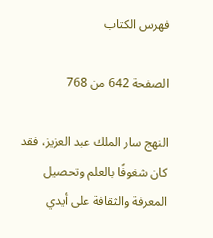فهرس الكتاب

الصفحة 642 من 768

النهج سار الملك عبد العزيز، فقد كان شغوفًا بالعلم وتحصيل المعرفة والثقافة على أيدي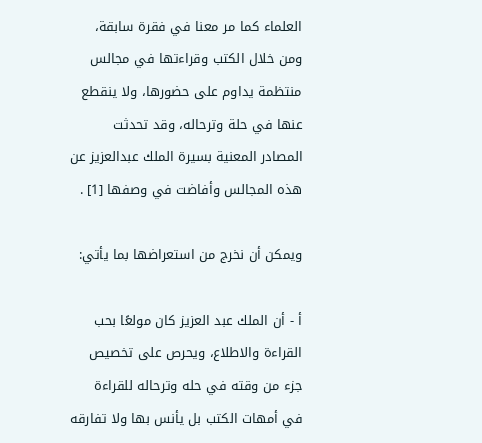العلماء كما مر معنا في فقرة سابقة، ومن خلال الكتب وقراءتها في مجالس منتظمة يداوم على حضورها، ولا ينقطع عنها في حلة وترحاله، وقد تحدثت المصادر المعنية بسيرة الملك عبدالعزيز عن هذه المجالس وأفاضت في وصفها [1] .

ويمكن أن نخرج من استعراضها بما يأتي:

أ - أن الملك عبد العزيز كان مولعًا بحب القراءة والاطلاع، ويحرص على تخصيص جزء من وقته في حله وترحاله للقراءة في أمهات الكتب بل يأنس بها ولا تفارقه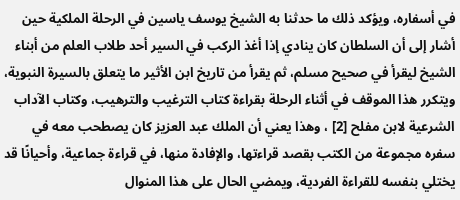في أسفاره، ويؤكد ذلك ما حدثنا به الشيخ يوسف ياسين في الرحلة الملكية حين أشار إلى أن السلطان كان ينادي إذا أغذ الركب في السير أحد طلاب العلم من أبناء الشيخ ليقرأ في صحيح مسلم، ثم يقرأ من تاريخ ابن الأثير ما يتعلق بالسيرة النبوية، ويتكرر هذا الموقف في أثناء الرحلة بقراءة كتاب الترغيب والترهيب، وكتاب الآداب الشرعية لابن مفلح [2] ، وهذا يعني أن الملك عبد العزيز كان يصطحب معه في سفره مجموعة من الكتب بقصد قراءتها، والإفادة منها، في قراءة جماعية، وأحيانًا قد يختلي بنفسه للقراءة الفردية، ويمضي الحال على هذا المنوال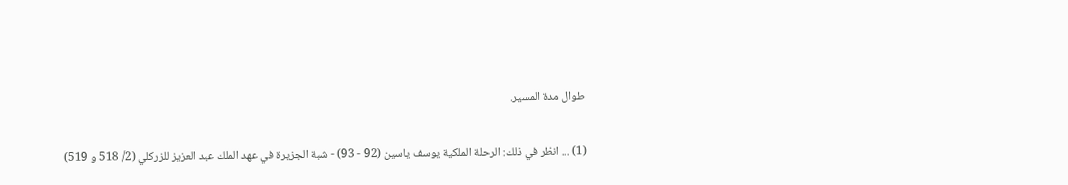طوال مدة المسير.

(1) ... انظر في ذلك: الرحلة الملكية يوسف ياسين (92 - 93) - شبة الجزيرة في عهد الملك عبد العزيز للزركلي (2/ 518 و 519)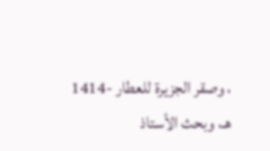، وصقر الجزيرة للعطار -1414 هـ، وبحث الأستاذ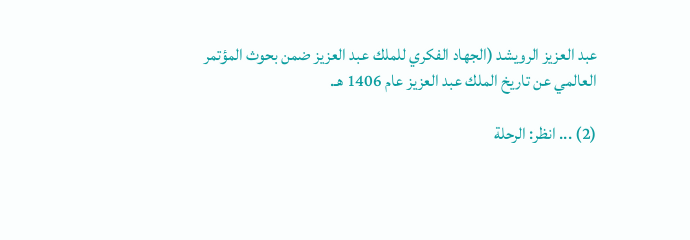عبد العزيز الرويشد (الجهاد الفكري للملك عبد العزيز ضمن بحوث المؤتمر العالمي عن تاريخ الملك عبد العزيز عام 1406 هـ.

(2) ... انظر: الرحلة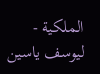الملكية - ليوسف ياسين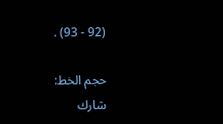(92 - 93) .

حجم الخط:
شارك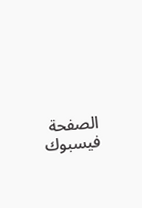الصفحة
فيسبوك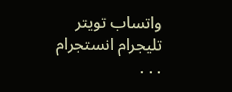واتساب تويتر تليجرام انستجرام
. . .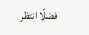فضلًا انتظر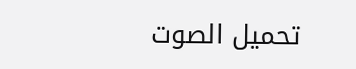تحميل الصوت